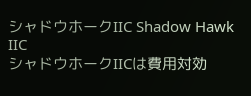シャドウホークIIC Shadow Hawk IIC
シャドウホークIICは費用対効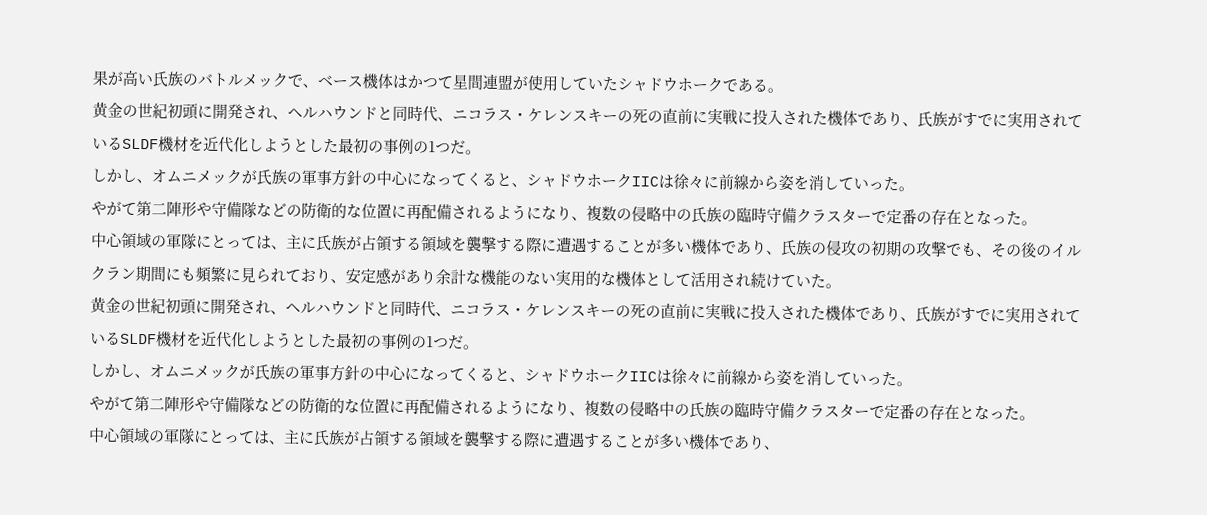果が高い氏族のバトルメックで、ベース機体はかつて星間連盟が使用していたシャドウホークである。
黄金の世紀初頭に開発され、ヘルハウンドと同時代、ニコラス・ケレンスキーの死の直前に実戦に投入された機体であり、氏族がすでに実用されているSLDF機材を近代化しようとした最初の事例の1つだ。
しかし、オムニメックが氏族の軍事方針の中心になってくると、シャドウホークIICは徐々に前線から姿を消していった。
やがて第二陣形や守備隊などの防衛的な位置に再配備されるようになり、複数の侵略中の氏族の臨時守備クラスターで定番の存在となった。
中心領域の軍隊にとっては、主に氏族が占領する領域を襲撃する際に遭遇することが多い機体であり、氏族の侵攻の初期の攻撃でも、その後のイルクラン期間にも頻繁に見られており、安定感があり余計な機能のない実用的な機体として活用され続けていた。
黄金の世紀初頭に開発され、ヘルハウンドと同時代、ニコラス・ケレンスキーの死の直前に実戦に投入された機体であり、氏族がすでに実用されているSLDF機材を近代化しようとした最初の事例の1つだ。
しかし、オムニメックが氏族の軍事方針の中心になってくると、シャドウホークIICは徐々に前線から姿を消していった。
やがて第二陣形や守備隊などの防衛的な位置に再配備されるようになり、複数の侵略中の氏族の臨時守備クラスターで定番の存在となった。
中心領域の軍隊にとっては、主に氏族が占領する領域を襲撃する際に遭遇することが多い機体であり、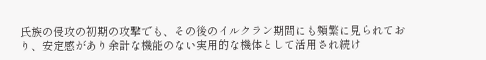氏族の侵攻の初期の攻撃でも、その後のイルクラン期間にも頻繁に見られており、安定感があり余計な機能のない実用的な機体として活用され続け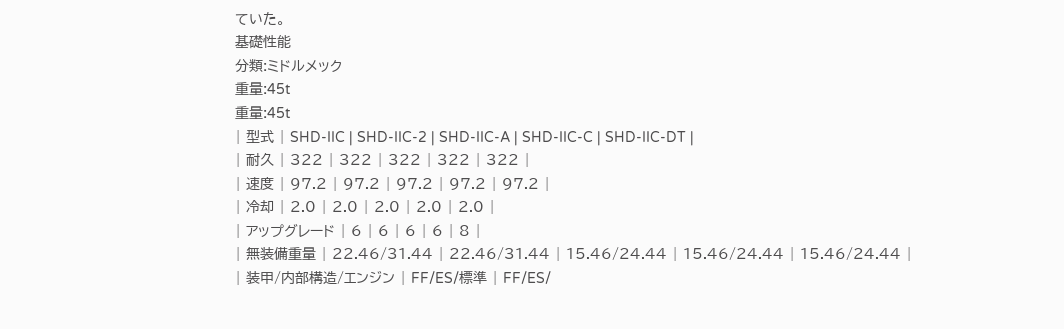ていた。
基礎性能
分類:ミドルメック
重量:45t
重量:45t
| 型式 | SHD-IIC | SHD-IIC-2 | SHD-IIC-A | SHD-IIC-C | SHD-IIC-DT |
| 耐久 | 322 | 322 | 322 | 322 | 322 |
| 速度 | 97.2 | 97.2 | 97.2 | 97.2 | 97.2 |
| 冷却 | 2.0 | 2.0 | 2.0 | 2.0 | 2.0 |
| アップグレード | 6 | 6 | 6 | 6 | 8 |
| 無装備重量 | 22.46/31.44 | 22.46/31.44 | 15.46/24.44 | 15.46/24.44 | 15.46/24.44 |
| 装甲/内部構造/エンジン | FF/ES/標準 | FF/ES/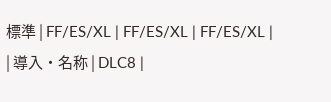標準 | FF/ES/XL | FF/ES/XL | FF/ES/XL |
| 導入・名称 | DLC8 |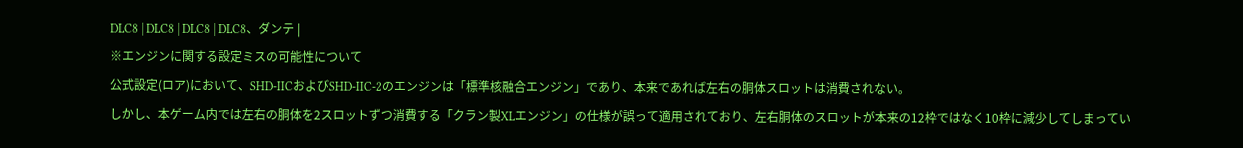DLC8 | DLC8 | DLC8 | DLC8、ダンテ |
※エンジンに関する設定ミスの可能性について
公式設定(ロア)において、SHD-IICおよびSHD-IIC-2のエンジンは「標準核融合エンジン」であり、本来であれば左右の胴体スロットは消費されない。
しかし、本ゲーム内では左右の胴体を2スロットずつ消費する「クラン製XLエンジン」の仕様が誤って適用されており、左右胴体のスロットが本来の12枠ではなく10枠に減少してしまってい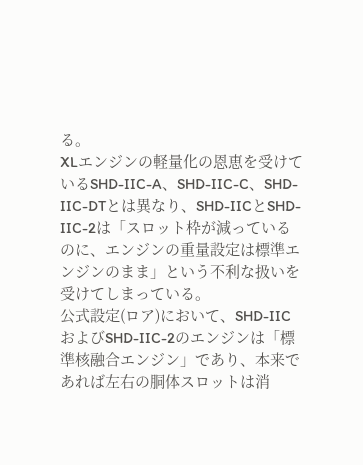る。
XLエンジンの軽量化の恩恵を受けているSHD-IIC-A、SHD-IIC-C、SHD-IIC-DTとは異なり、SHD-IICとSHD-IIC-2は「スロット枠が減っているのに、エンジンの重量設定は標準エンジンのまま」という不利な扱いを受けてしまっている。
公式設定(ロア)において、SHD-IICおよびSHD-IIC-2のエンジンは「標準核融合エンジン」であり、本来であれば左右の胴体スロットは消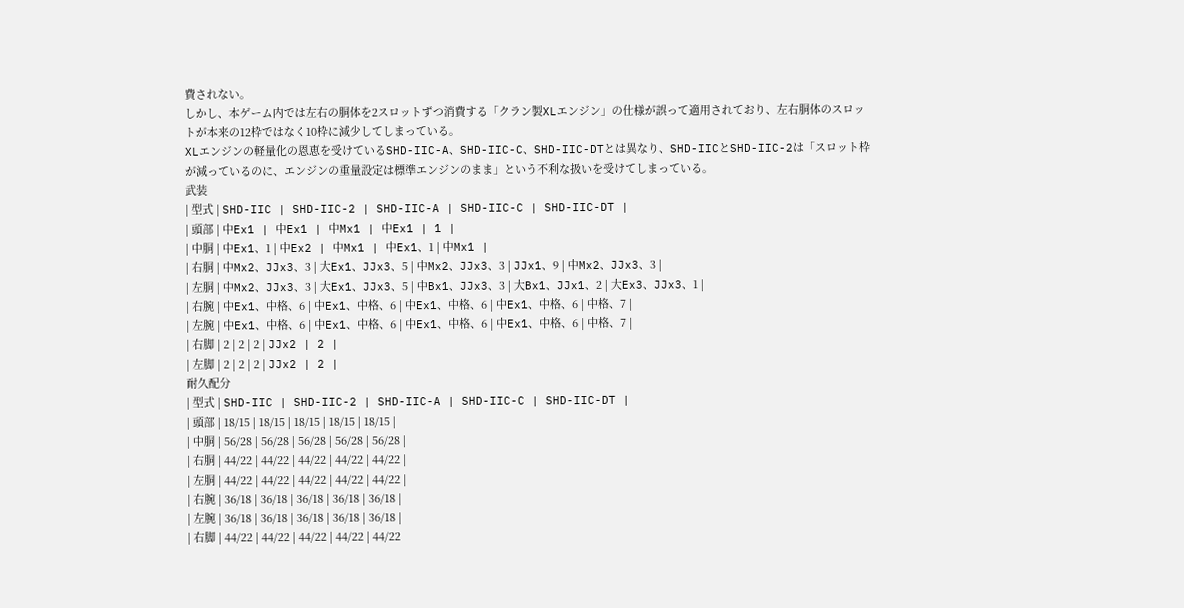費されない。
しかし、本ゲーム内では左右の胴体を2スロットずつ消費する「クラン製XLエンジン」の仕様が誤って適用されており、左右胴体のスロットが本来の12枠ではなく10枠に減少してしまっている。
XLエンジンの軽量化の恩恵を受けているSHD-IIC-A、SHD-IIC-C、SHD-IIC-DTとは異なり、SHD-IICとSHD-IIC-2は「スロット枠が減っているのに、エンジンの重量設定は標準エンジンのまま」という不利な扱いを受けてしまっている。
武装
| 型式 | SHD-IIC | SHD-IIC-2 | SHD-IIC-A | SHD-IIC-C | SHD-IIC-DT |
| 頭部 | 中Ex1 | 中Ex1 | 中Mx1 | 中Ex1 | 1 |
| 中胴 | 中Ex1、1 | 中Ex2 | 中Mx1 | 中Ex1、1 | 中Mx1 |
| 右胴 | 中Mx2、JJx3、3 | 大Ex1、JJx3、5 | 中Mx2、JJx3、3 | JJx1、9 | 中Mx2、JJx3、3 |
| 左胴 | 中Mx2、JJx3、3 | 大Ex1、JJx3、5 | 中Bx1、JJx3、3 | 大Bx1、JJx1、2 | 大Ex3、JJx3、1 |
| 右腕 | 中Ex1、中格、6 | 中Ex1、中格、6 | 中Ex1、中格、6 | 中Ex1、中格、6 | 中格、7 |
| 左腕 | 中Ex1、中格、6 | 中Ex1、中格、6 | 中Ex1、中格、6 | 中Ex1、中格、6 | 中格、7 |
| 右脚 | 2 | 2 | 2 | JJx2 | 2 |
| 左脚 | 2 | 2 | 2 | JJx2 | 2 |
耐久配分
| 型式 | SHD-IIC | SHD-IIC-2 | SHD-IIC-A | SHD-IIC-C | SHD-IIC-DT |
| 頭部 | 18/15 | 18/15 | 18/15 | 18/15 | 18/15 |
| 中胴 | 56/28 | 56/28 | 56/28 | 56/28 | 56/28 |
| 右胴 | 44/22 | 44/22 | 44/22 | 44/22 | 44/22 |
| 左胴 | 44/22 | 44/22 | 44/22 | 44/22 | 44/22 |
| 右腕 | 36/18 | 36/18 | 36/18 | 36/18 | 36/18 |
| 左腕 | 36/18 | 36/18 | 36/18 | 36/18 | 36/18 |
| 右脚 | 44/22 | 44/22 | 44/22 | 44/22 | 44/22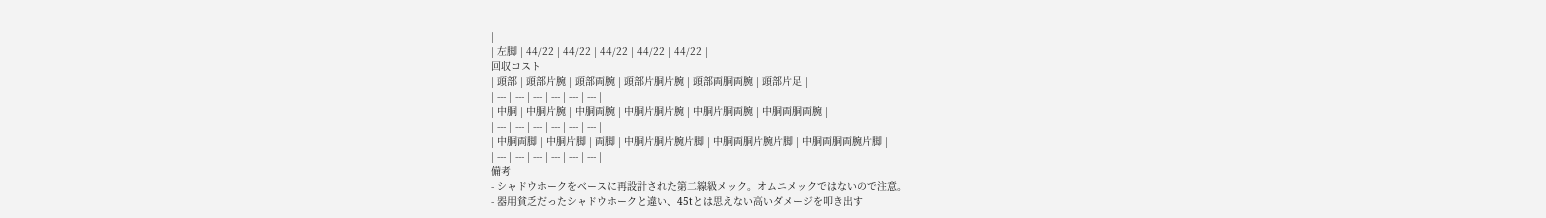|
| 左脚 | 44/22 | 44/22 | 44/22 | 44/22 | 44/22 |
回収コスト
| 頭部 | 頭部片腕 | 頭部両腕 | 頭部片胴片腕 | 頭部両胴両腕 | 頭部片足 |
| --- | --- | --- | --- | --- | --- |
| 中胴 | 中胴片腕 | 中胴両腕 | 中胴片胴片腕 | 中胴片胴両腕 | 中胴両胴両腕 |
| --- | --- | --- | --- | --- | --- |
| 中胴両脚 | 中胴片脚 | 両脚 | 中胴片胴片腕片脚 | 中胴両胴片腕片脚 | 中胴両胴両腕片脚 |
| --- | --- | --- | --- | --- | --- |
備考
- シャドウホークをベースに再設計された第二線級メック。オムニメックではないので注意。
- 器用貧乏だったシャドウホークと違い、45tとは思えない高いダメージを叩き出す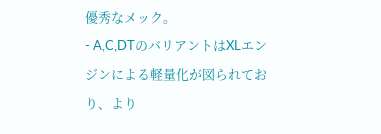優秀なメック。
- A,C,DTのバリアントはXLエンジンによる軽量化が図られており、より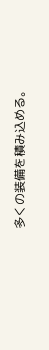多くの装備を積み込める。